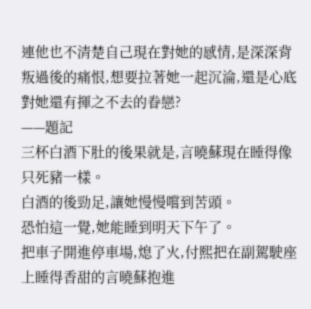連他也不清楚自己現在對她的感情,是深深背叛過後的痛恨,想要拉著她一起沉淪,還是心底對她還有揮之不去的眷戀?
——題記
三杯白酒下肚的後果就是,言曉蘇現在睡得像只死豬一樣。
白酒的後勁足,讓她慢慢嚐到苦頭。
恐怕這一覺,她能睡到明天下午了。
把車子開進停車場,熄了火,付熙把在副駕駛座上睡得香甜的言曉蘇抱進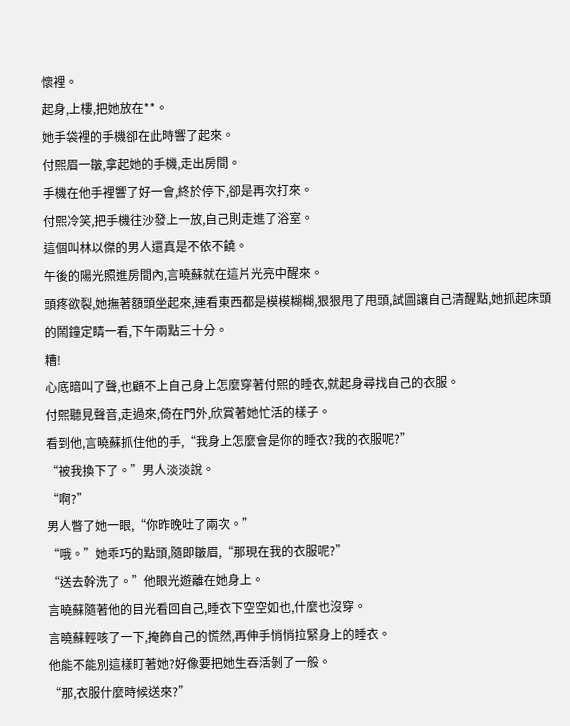懷裡。
起身,上樓,把她放在**。
她手袋裡的手機卻在此時響了起來。
付熙眉一皺,拿起她的手機,走出房間。
手機在他手裡響了好一會,終於停下,卻是再次打來。
付熙冷笑,把手機往沙發上一放,自己則走進了浴室。
這個叫林以傑的男人還真是不依不饒。
午後的陽光照進房間內,言曉蘇就在這片光亮中醒來。
頭疼欲裂,她撫著額頭坐起來,連看東西都是模模糊糊,狠狠甩了甩頭,試圖讓自己清醒點,她抓起床頭的鬧鐘定睛一看,下午兩點三十分。
糟!
心底暗叫了聲,也顧不上自己身上怎麼穿著付熙的睡衣,就起身尋找自己的衣服。
付熙聽見聲音,走過來,倚在門外,欣賞著她忙活的樣子。
看到他,言曉蘇抓住他的手,“我身上怎麼會是你的睡衣?我的衣服呢?”
“被我換下了。”男人淡淡說。
“啊?”
男人瞥了她一眼,“你昨晚吐了兩次。”
“哦。”她乖巧的點頭,隨即皺眉,“那現在我的衣服呢?”
“送去幹洗了。”他眼光遊離在她身上。
言曉蘇隨著他的目光看回自己,睡衣下空空如也,什麼也沒穿。
言曉蘇輕咳了一下,掩飾自己的慌然,再伸手悄悄拉緊身上的睡衣。
他能不能別這樣盯著她?好像要把她生吞活剝了一般。
“那,衣服什麼時候送來?”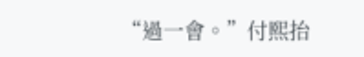“過一會。”付熙抬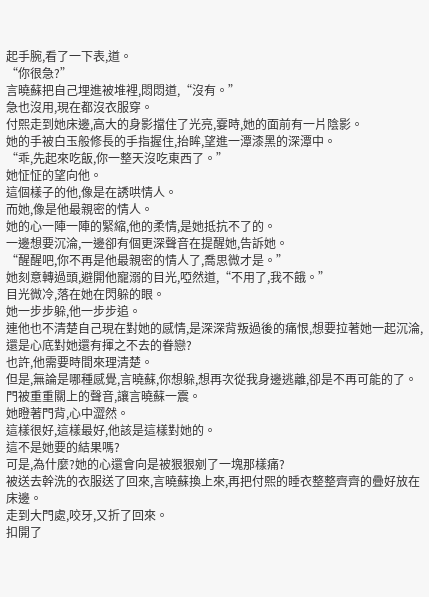起手腕,看了一下表,道。
“你很急?”
言曉蘇把自己埋進被堆裡,悶悶道,“沒有。”
急也沒用,現在都沒衣服穿。
付熙走到她床邊,高大的身影擋住了光亮,霎時,她的面前有一片陰影。
她的手被白玉般修長的手指握住,抬眸,望進一潭漆黑的深潭中。
“乖,先起來吃飯,你一整天沒吃東西了。”
她怔怔的望向他。
這個樣子的他,像是在誘哄情人。
而她,像是他最親密的情人。
她的心一陣一陣的緊縮,他的柔情,是她抵抗不了的。
一邊想要沉淪,一邊卻有個更深聲音在提醒她,告訴她。
“醒醒吧,你不再是他最親密的情人了,喬思微才是。”
她刻意轉過頭,避開他寵溺的目光,啞然道,“不用了,我不餓。”
目光微冷,落在她在閃躲的眼。
她一步步躲,他一步步追。
連他也不清楚自己現在對她的感情,是深深背叛過後的痛恨,想要拉著她一起沉淪,還是心底對她還有揮之不去的眷戀?
也許,他需要時間來理清楚。
但是,無論是哪種感覺,言曉蘇,你想躲,想再次從我身邊逃離,卻是不再可能的了。
門被重重關上的聲音,讓言曉蘇一震。
她瞪著門背,心中澀然。
這樣很好,這樣最好,他該是這樣對她的。
這不是她要的結果嗎?
可是,為什麼?她的心還會向是被狠狠剜了一塊那樣痛?
被送去幹洗的衣服送了回來,言曉蘇換上來,再把付熙的睡衣整整齊齊的疊好放在床邊。
走到大門處,咬牙,又折了回來。
扣開了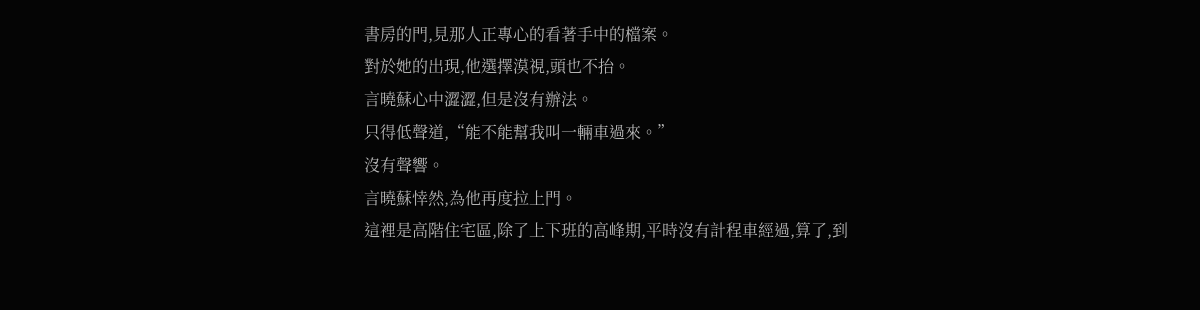書房的門,見那人正專心的看著手中的檔案。
對於她的出現,他選擇漠視,頭也不抬。
言曉蘇心中澀澀,但是沒有辦法。
只得低聲道,“能不能幫我叫一輛車過來。”
沒有聲響。
言曉蘇悻然,為他再度拉上門。
這裡是高階住宅區,除了上下班的高峰期,平時沒有計程車經過,算了,到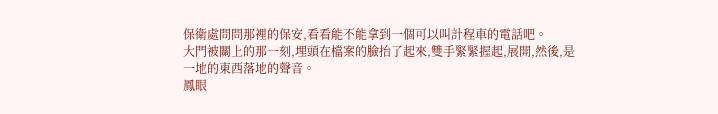保衛處問問那裡的保安,看看能不能拿到一個可以叫計程車的電話吧。
大門被關上的那一刻,埋頭在檔案的臉抬了起來,雙手緊緊握起,展開,然後,是一地的東西落地的聲音。
鳳眼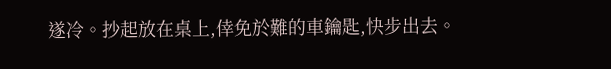遂冷。抄起放在桌上,倖免於難的車鑰匙,快步出去。